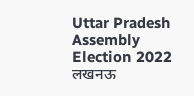Uttar Pradesh Assembly Election 2022 लखनऊ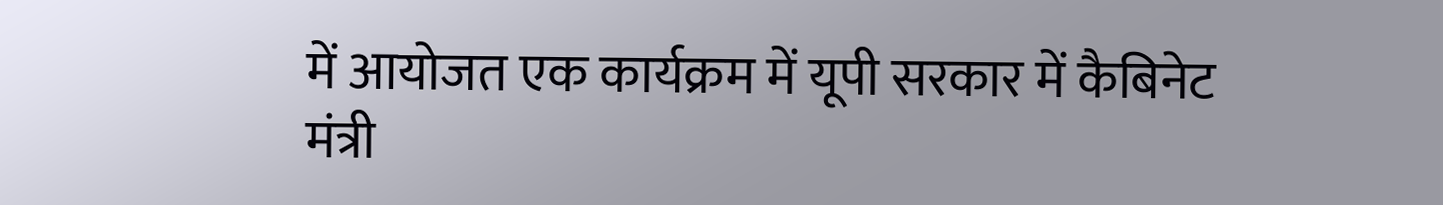में आयोजत एक कार्यक्रम में यूपी सरकार में कैबिनेट मंत्री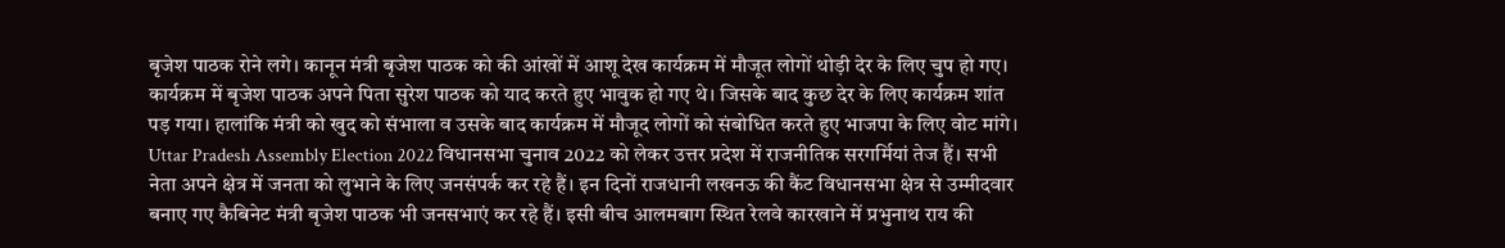बृजेश पाठक रोने लगे। कानून मंत्री बृजेश पाठक को की आंखों में आशू देख कार्यक्रम में मौजूत लोगों थोड़ी देर के लिए चुप हो गए। कार्यक्रम में बृजेश पाठक अपने पिता सुरेश पाठक को याद करते हुए भावुक हो गए थे। जिसके बाद कुछ देर के लिए कार्यक्रम शांत पड़ गया। हालांकि मंत्री को खुद को संभाला व उसके बाद कार्यक्रम में मौजूद लोगों को संबोधित करते हुए भाजपा के लिए वोट मांगे।
Uttar Pradesh Assembly Election 2022 विधानसभा चुनाव 2022 को लेकर उत्तर प्रदेश में राजनीतिक सरगर्मियां तेज हैं। सभी नेता अपने क्षेत्र में जनता को लुभाने के लिए जनसंपर्क कर रहे हैं। इन दिनों राजधानी लखनऊ की कैंट विधानसभा क्षेत्र से उम्मीदवार बनाए गए कैबिनेट मंत्री बृजेश पाठक भी जनसभाएं कर रहे हैं। इसी बीच आलमबाग स्थित रेलवे कारखाने में प्रभुनाथ राय की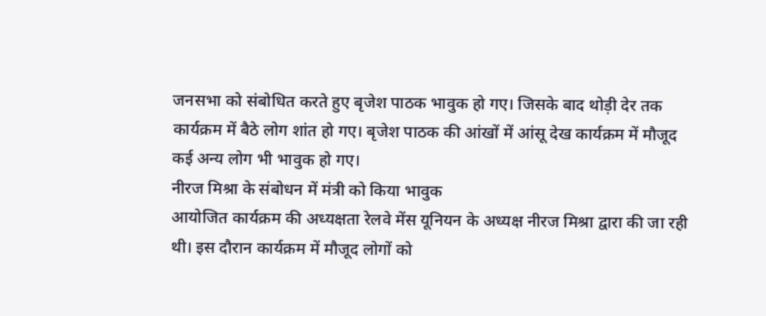जनसभा को संबोधित करते हुए बृजेश पाठक भावुक हो गए। जिसके बाद थोड़ी देर तक कार्यक्रम में बैठे लोग शांत हो गए। बृजेश पाठक की आंखों में आंसू देख कार्यक्रम में मौजूद कई अन्य लोग भी भावुक हो गए।
नीरज मिश्रा के संबोधन में मंत्री को किया भावुक
आयोजित कार्यक्रम की अध्यक्षता रेलवे मेंस यूनियन के अध्यक्ष नीरज मिश्रा द्वारा की जा रही थी। इस दौरान कार्यक्रम में मौजूद लोगों को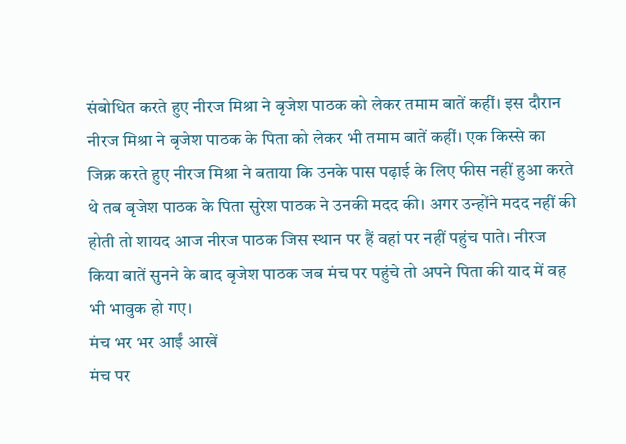संबोधित करते हुए नीरज मिश्रा ने बृजेश पाठक को लेकर तमाम बातें कहीं। इस दौरान नीरज मिश्रा ने बृजेश पाठक के पिता को लेकर भी तमाम बातें कहीं। एक किस्से का जिक्र करते हुए नीरज मिश्रा ने बताया कि उनके पास पढ़ाई के लिए फीस नहीं हुआ करते थे तब बृजेश पाठक के पिता सुरेश पाठक ने उनकी मदद की। अगर उन्होंने मदद नहीं की होती तो शायद आज नीरज पाठक जिस स्थान पर हैं वहां पर नहीं पहुंच पाते। नीरज किया बातें सुनने के बाद बृजेश पाठक जब मंच पर पहुंचे तो अपने पिता की याद में वह भी भावुक हो गए।
मंच भर भर आईं आखें
मंच पर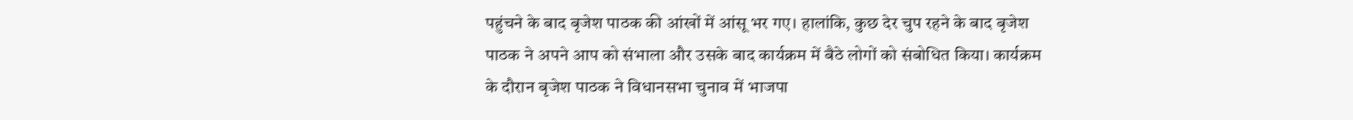पहुंचने के बाद बृजेश पाठक की आंखों में आंसू भर गए। हालांकि, कुछ देर चुप रहने के बाद बृजेश पाठक ने अपने आप को संभाला और उसके बाद कार्यक्रम में बैठे लोगों को संबोधित किया। कार्यक्रम के दौरान बृजेश पाठक ने विधानसभा चुनाव में भाजपा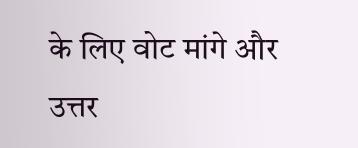के लिए वोट मांगे और उत्तर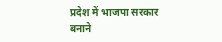प्रदेश में भाजपा सरकार बनाने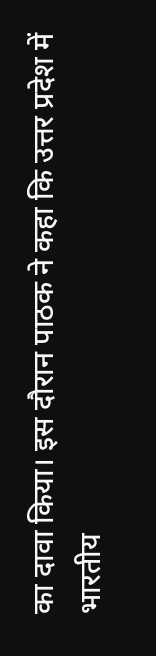का दावा किया। इस दौरान पाठक ने कहा कि उत्तर प्रदेश में भारतीय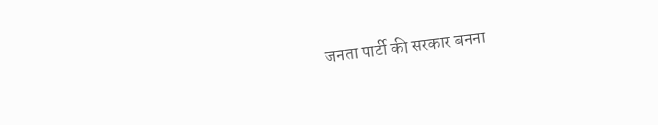जनता पार्टी की सरकार बनना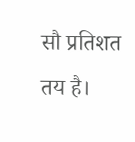सौ प्रतिशत तय है।